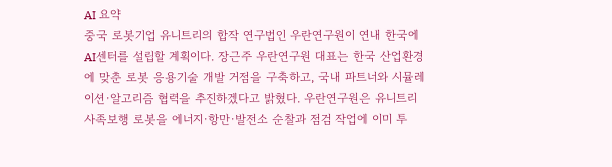AI 요약
중국 로봇기업 유니트리의 합작 연구법인 우란연구원이 연내 한국에 AI센터를 설립할 계획이다. 장근주 우란연구원 대표는 한국 산업환경에 맞춘 로봇 응용기술 개발 거점을 구축하고, 국내 파트너와 시뮬레이션·알고리즘 협력을 추진하겠다고 밝혔다. 우란연구원은 유니트리 사족보행 로봇을 에너지·항만·발전소 순찰과 점검 작업에 이미 투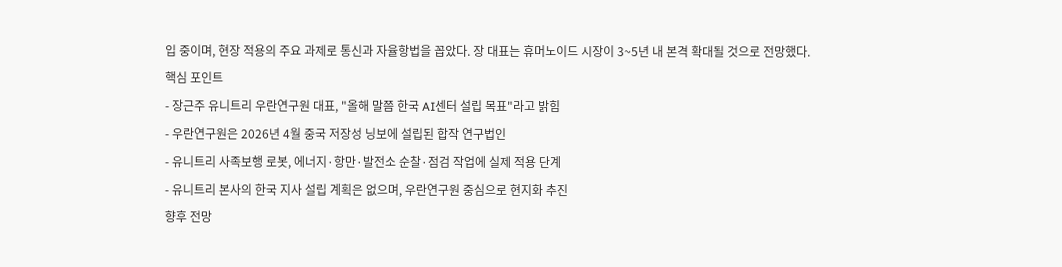입 중이며, 현장 적용의 주요 과제로 통신과 자율항법을 꼽았다. 장 대표는 휴머노이드 시장이 3~5년 내 본격 확대될 것으로 전망했다.
핵심 포인트
- 장근주 유니트리 우란연구원 대표, "올해 말쯤 한국 AI센터 설립 목표"라고 밝힘
- 우란연구원은 2026년 4월 중국 저장성 닝보에 설립된 합작 연구법인
- 유니트리 사족보행 로봇, 에너지·항만·발전소 순찰·점검 작업에 실제 적용 단계
- 유니트리 본사의 한국 지사 설립 계획은 없으며, 우란연구원 중심으로 현지화 추진
향후 전망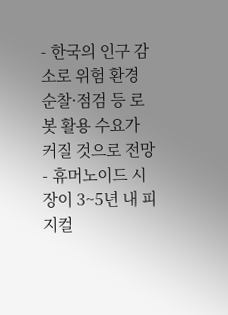- 한국의 인구 감소로 위험 환경 순찰·점검 등 로봇 활용 수요가 커질 것으로 전망
- 휴머노이드 시장이 3~5년 내 피지컬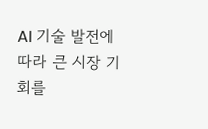AI 기술 발전에 따라 큰 시장 기회를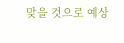맞을 것으로 예상